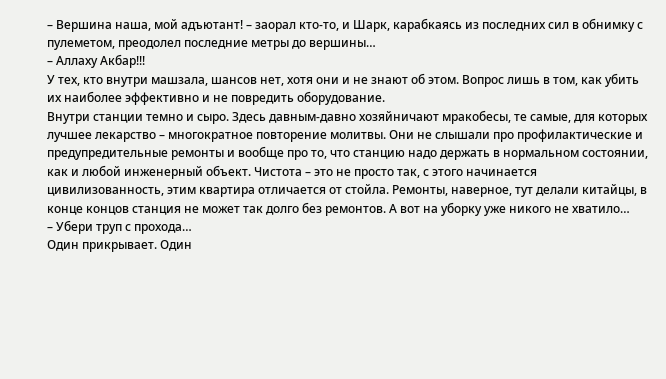– Вершина наша, мой адъютант! – заорал кто-то, и Шарк, карабкаясь из последних сил в обнимку с пулеметом, преодолел последние метры до вершины…
– Аллаху Акбар!!!
У тех, кто внутри машзала, шансов нет, хотя они и не знают об этом. Вопрос лишь в том, как убить их наиболее эффективно и не повредить оборудование.
Внутри станции темно и сыро. Здесь давным-давно хозяйничают мракобесы, те самые, для которых лучшее лекарство – многократное повторение молитвы. Они не слышали про профилактические и предупредительные ремонты и вообще про то, что станцию надо держать в нормальном состоянии, как и любой инженерный объект. Чистота – это не просто так, с этого начинается цивилизованность, этим квартира отличается от стойла. Ремонты, наверное, тут делали китайцы, в конце концов станция не может так долго без ремонтов. А вот на уборку уже никого не хватило…
– Убери труп с прохода…
Один прикрывает. Один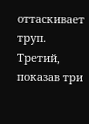оттаскивает труп. Третий, показав три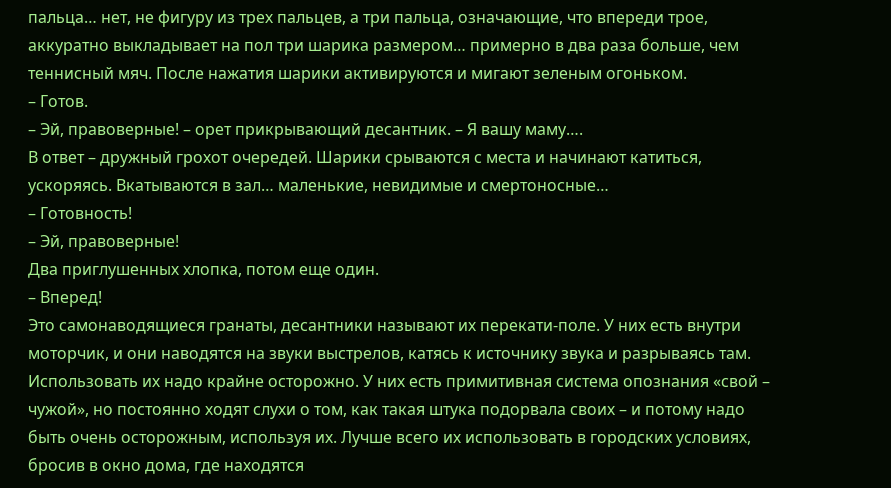пальца… нет, не фигуру из трех пальцев, а три пальца, означающие, что впереди трое, аккуратно выкладывает на пол три шарика размером… примерно в два раза больше, чем теннисный мяч. После нажатия шарики активируются и мигают зеленым огоньком.
– Готов.
– Эй, правоверные! – орет прикрывающий десантник. – Я вашу маму….
В ответ – дружный грохот очередей. Шарики срываются с места и начинают катиться, ускоряясь. Вкатываются в зал… маленькие, невидимые и смертоносные…
– Готовность!
– Эй, правоверные!
Два приглушенных хлопка, потом еще один.
– Вперед!
Это самонаводящиеся гранаты, десантники называют их перекати-поле. У них есть внутри моторчик, и они наводятся на звуки выстрелов, катясь к источнику звука и разрываясь там. Использовать их надо крайне осторожно. У них есть примитивная система опознания «свой – чужой», но постоянно ходят слухи о том, как такая штука подорвала своих – и потому надо быть очень осторожным, используя их. Лучше всего их использовать в городских условиях, бросив в окно дома, где находятся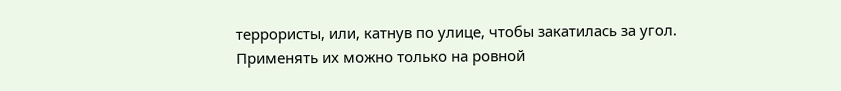террористы, или, катнув по улице, чтобы закатилась за угол. Применять их можно только на ровной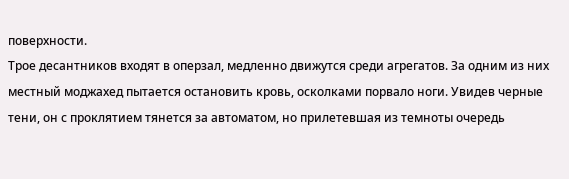поверхности.
Трое десантников входят в оперзал, медленно движутся среди агрегатов. За одним из них местный моджахед пытается остановить кровь, осколками порвало ноги. Увидев черные тени, он с проклятием тянется за автоматом, но прилетевшая из темноты очередь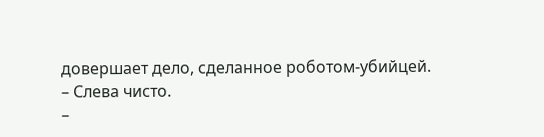довершает дело, сделанное роботом-убийцей.
– Слева чисто.
–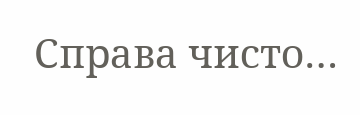Справа чисто…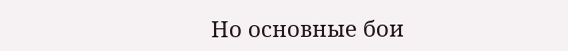Но основные бои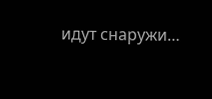идут снаружи…